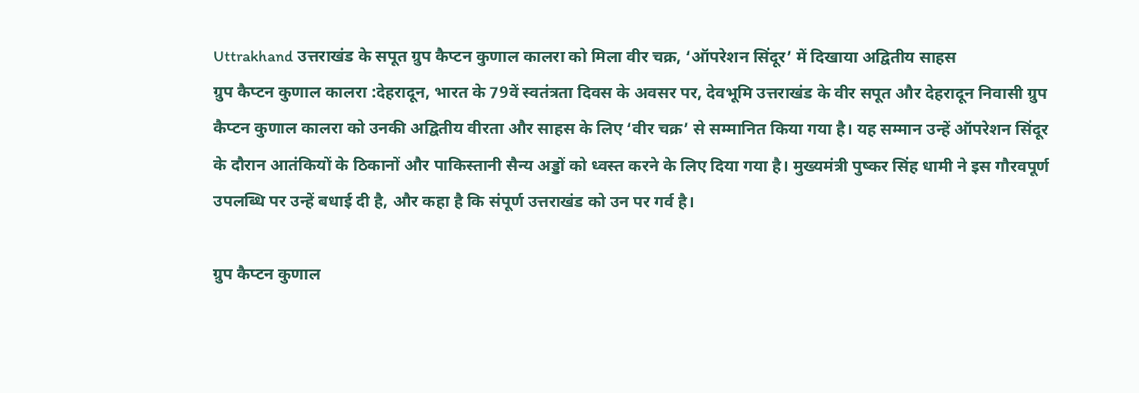Uttrakhand उत्तराखंड के सपूत ग्रुप कैप्टन कुणाल कालरा को मिला वीर चक्र, ‘ऑपरेशन सिंदूर’ में दिखाया अद्वितीय साहस
ग्रुप कैप्टन कुणाल कालरा :देहरादून, भारत के 79वें स्वतंत्रता दिवस के अवसर पर, देवभूमि उत्तराखंड के वीर सपूत और देहरादून निवासी ग्रुप कैप्टन कुणाल कालरा को उनकी अद्वितीय वीरता और साहस के लिए ‘वीर चक्र’ से सम्मानित किया गया है। यह सम्मान उन्हें ऑपरेशन सिंदूर के दौरान आतंकियों के ठिकानों और पाकिस्तानी सैन्य अड्डों को ध्वस्त करने के लिए दिया गया है। मुख्यमंत्री पुष्कर सिंह धामी ने इस गौरवपूर्ण उपलब्धि पर उन्हें बधाई दी है, और कहा है कि संपूर्ण उत्तराखंड को उन पर गर्व है।

ग्रुप कैप्टन कुणाल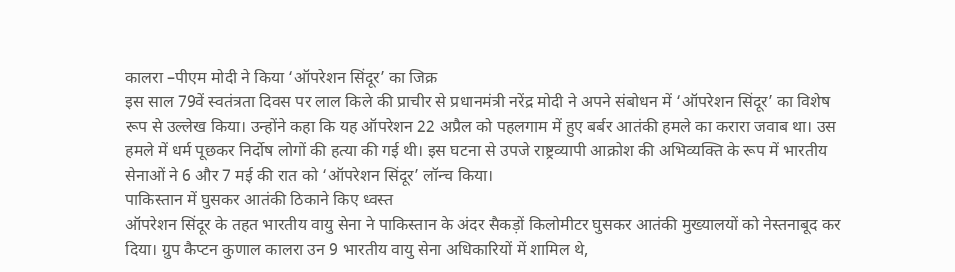कालरा –पीएम मोदी ने किया ‘ऑपरेशन सिंदूर’ का जिक्र
इस साल 79वें स्वतंत्रता दिवस पर लाल किले की प्राचीर से प्रधानमंत्री नरेंद्र मोदी ने अपने संबोधन में ‘ऑपरेशन सिंदूर’ का विशेष रूप से उल्लेख किया। उन्होंने कहा कि यह ऑपरेशन 22 अप्रैल को पहलगाम में हुए बर्बर आतंकी हमले का करारा जवाब था। उस हमले में धर्म पूछकर निर्दोष लोगों की हत्या की गई थी। इस घटना से उपजे राष्ट्रव्यापी आक्रोश की अभिव्यक्ति के रूप में भारतीय सेनाओं ने 6 और 7 मई की रात को ‘ऑपरेशन सिंदूर’ लॉन्च किया।
पाकिस्तान में घुसकर आतंकी ठिकाने किए ध्वस्त
ऑपरेशन सिंदूर के तहत भारतीय वायु सेना ने पाकिस्तान के अंदर सैकड़ों किलोमीटर घुसकर आतंकी मुख्यालयों को नेस्तनाबूद कर दिया। ग्रुप कैप्टन कुणाल कालरा उन 9 भारतीय वायु सेना अधिकारियों में शामिल थे,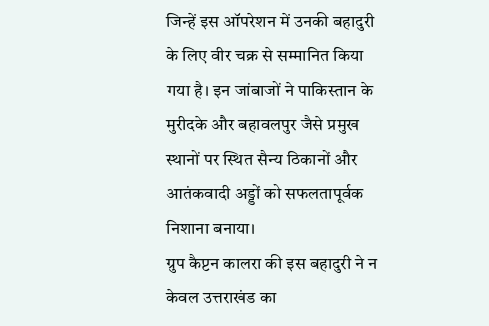जिन्हें इस ऑपरेशन में उनकी बहादुरी के लिए वीर चक्र से सम्मानित किया गया है। इन जांबाजों ने पाकिस्तान के मुरीदके और बहावलपुर जैसे प्रमुख स्थानों पर स्थित सैन्य ठिकानों और आतंकवादी अड्डों को सफलतापूर्वक निशाना बनाया।
ग्रुप कैप्टन कालरा की इस बहादुरी ने न केवल उत्तराखंड का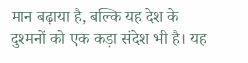मान बढ़ाया है, बल्कि यह देश के दुश्मनों को एक कड़ा संदेश भी है। यह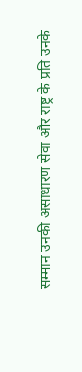सम्मान उनकी असाधारण सेवा और राष्ट्र के प्रति उनके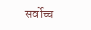सर्वोच्च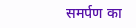समर्पण का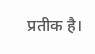प्रतीक है।